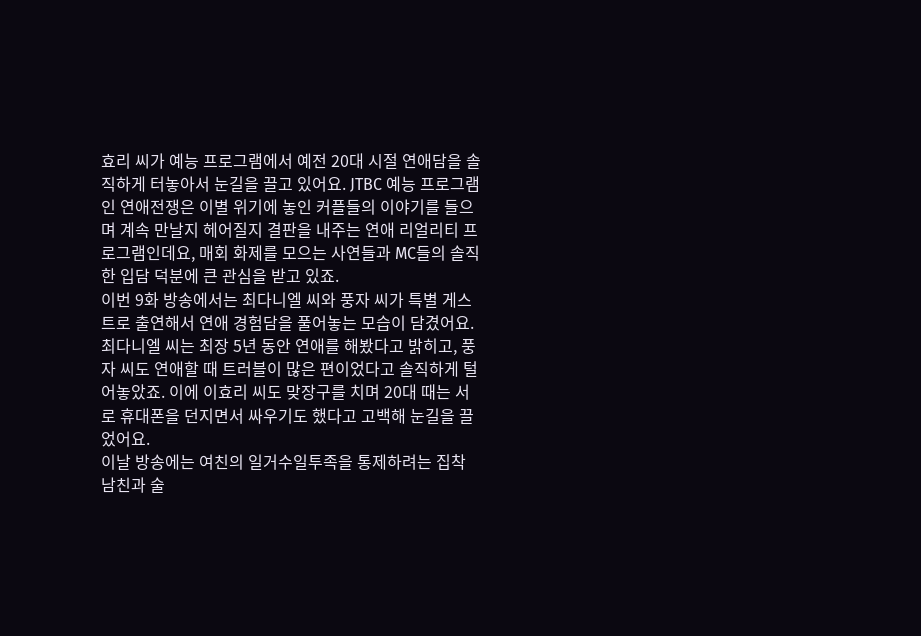효리 씨가 예능 프로그램에서 예전 20대 시절 연애담을 솔직하게 터놓아서 눈길을 끌고 있어요. JTBC 예능 프로그램인 연애전쟁은 이별 위기에 놓인 커플들의 이야기를 들으며 계속 만날지 헤어질지 결판을 내주는 연애 리얼리티 프로그램인데요, 매회 화제를 모으는 사연들과 MC들의 솔직한 입담 덕분에 큰 관심을 받고 있죠.
이번 9화 방송에서는 최다니엘 씨와 풍자 씨가 특별 게스트로 출연해서 연애 경험담을 풀어놓는 모습이 담겼어요. 최다니엘 씨는 최장 5년 동안 연애를 해봤다고 밝히고, 풍자 씨도 연애할 때 트러블이 많은 편이었다고 솔직하게 털어놓았죠. 이에 이효리 씨도 맞장구를 치며 20대 때는 서로 휴대폰을 던지면서 싸우기도 했다고 고백해 눈길을 끌었어요.
이날 방송에는 여친의 일거수일투족을 통제하려는 집착 남친과 술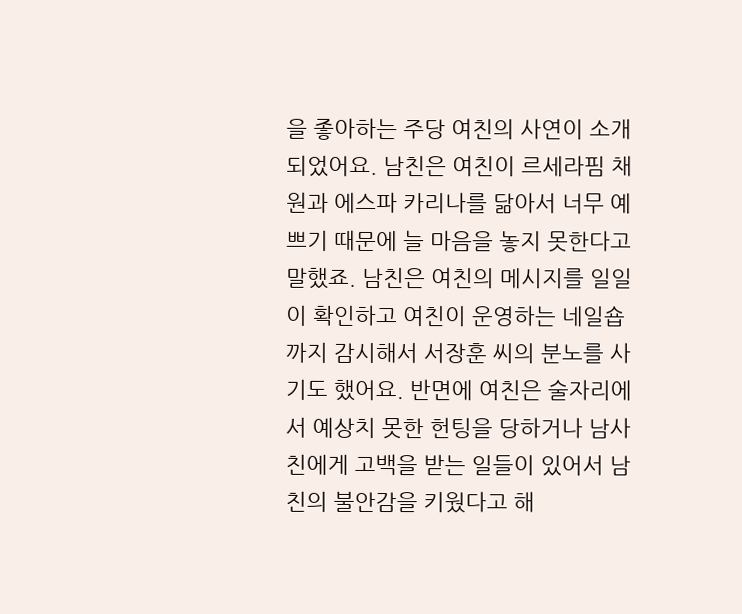을 좋아하는 주당 여친의 사연이 소개되었어요. 남친은 여친이 르세라핌 채원과 에스파 카리나를 닮아서 너무 예쁘기 때문에 늘 마음을 놓지 못한다고 말했죠. 남친은 여친의 메시지를 일일이 확인하고 여친이 운영하는 네일숍까지 감시해서 서장훈 씨의 분노를 사기도 했어요. 반면에 여친은 술자리에서 예상치 못한 헌팅을 당하거나 남사친에게 고백을 받는 일들이 있어서 남친의 불안감을 키웠다고 해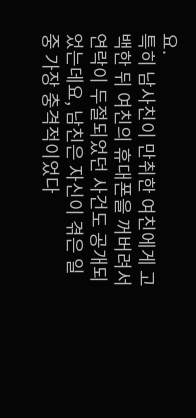요.
특히 남사친이 만취한 여친에게 고백한 뒤 여친의 휴대폰을 꺼버려서 연락이 두절되었던 사건도 공개되었는데요, 남친은 자신이 겪은 일 중 가장 충격적이었다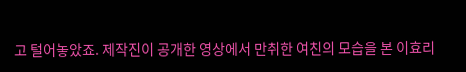고 털어놓았죠. 제작진이 공개한 영상에서 만취한 여친의 모습을 본 이효리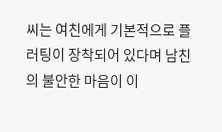씨는 여친에게 기본적으로 플러팅이 장착되어 있다며 남친의 불안한 마음이 이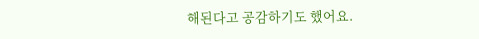해된다고 공감하기도 했어요.